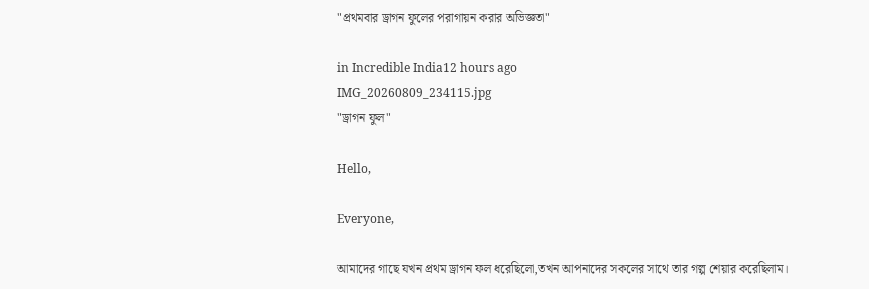"প্রথমবার ড্রাগন ফুলের পরাগায়ন করার অভিজ্ঞতা"

in Incredible India12 hours ago
IMG_20260809_234115.jpg
"ড্রাগন ফুল"

Hello,

Everyone,

আমাদের গাছে যখন প্রথম ড্রাগন ফল ধরেছিলো,তখন আপনাদের সকলের সাথে তার গল্প শেয়ার করেছিলাম।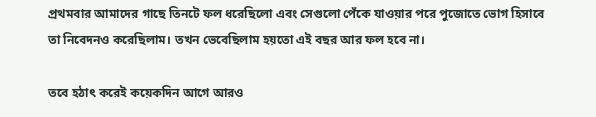প্রথমবার আমাদের গাছে তিনটে ফল ধরেছিলো এবং সেগুলো পেঁকে যাওয়ার পরে পুজোতে ভোগ হিসাবে তা নিবেদনও করেছিলাম। তখন ভেবেছিলাম হয়তো এই বছর আর ফল হবে না।

তবে হঠাৎ করেই কয়েকদিন আগে আরও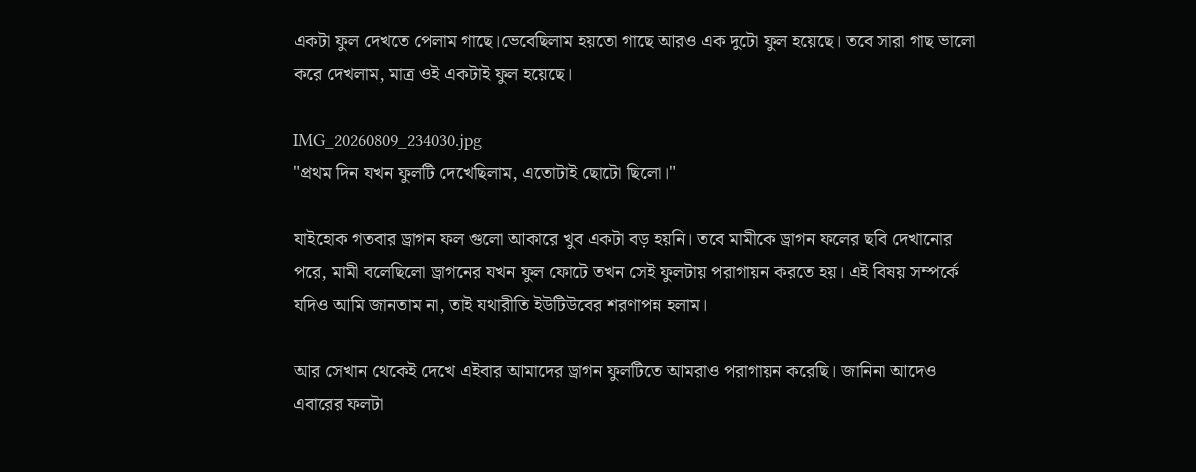একটা ফুল দেখতে পেলাম গাছে।ভেবেছিলাম হয়তো গাছে আরও এক দুটো ফুল হয়েছে। তবে সারা গাছ‌ ভালো করে দেখলাম, মাত্র ওই একটাই ফুল হয়েছে।

IMG_20260809_234030.jpg
"প্রথম দিন‌ যখন ফুলটি দেখেছিলাম, এতোটাই ছোটো ছিলো।"

যাইহোক গতবার ড্রাগন ফল গুলো আকারে খুব একটা বড় হয়নি। তবে মামীকে ড্রাগন ফলের ছবি দেখানোর পরে, মামী বলেছিলো ড্রাগনের যখন ফুল ফোটে তখন সেই ফুলটায় পরাগায়ন করতে হয়। এই বিষয় সম্পর্কে যদিও আমি জানতাম না, তাই যথারীতি ইউটিউবের শরণাপন্ন হলাম।

আর সেখান থেকেই দেখে এইবার আমাদের ড্রাগন ফুলটিতে আমরাও পরাগায়ন করেছি। জানিনা আদেও এবারের ফলটা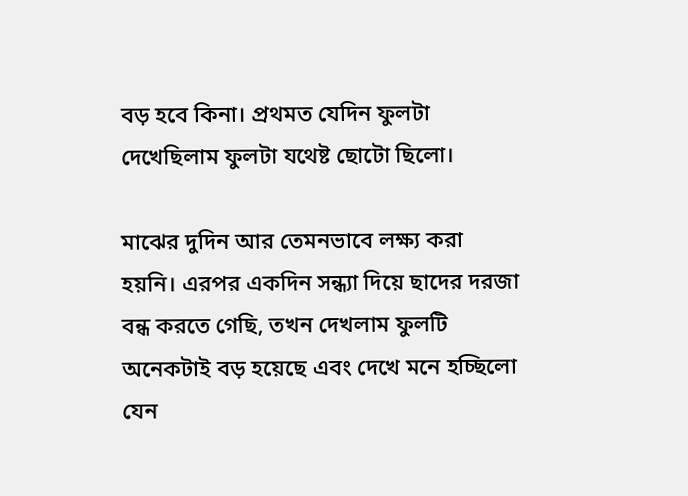বড় হবে কিনা। প্রথমত যেদিন ফুলটা দেখেছিলাম ফুলটা যথেষ্ট ছোটো ছিলো।

মাঝের দুদিন আর তেমনভাবে লক্ষ্য করা হয়নি। এরপর একদিন সন্ধ্যা দিয়ে ছাদের দরজা বন্ধ করতে গেছি, তখন দেখলাম ফুলটি অনেকটাই বড় হয়েছে এবং দেখে মনে হচ্ছিলো যেন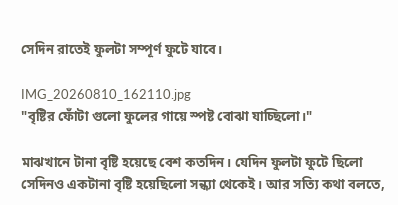সেদিন রাতেই ফুলটা সম্পূর্ণ ফুটে যাবে।

IMG_20260810_162110.jpg
"বৃষ্টির ফোঁটা গুলো ফুলের গায়ে স্পষ্ট বোঝা যাচ্ছিলো।"

মাঝখানে টানা বৃষ্টি হয়েছে বেশ কতদিন। যেদিন ফুলটা ফুটে ছিলো সেদিনও একটানা বৃষ্টি হয়েছিলো সন্ধ্যা থেকেই। আর সত্যি কথা বলতে,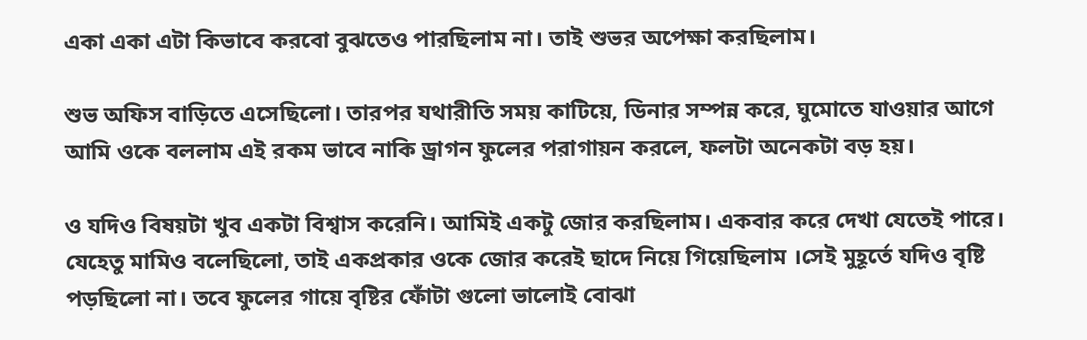একা একা এটা কিভাবে করবো বুঝতেও পারছিলাম না। তাই শুভর অপেক্ষা করছিলাম।

শুভ অফিস বাড়িতে এসেছিলো। তারপর যথারীতি সময় কাটিয়ে, ডিনার সম্পন্ন করে, ঘুমোতে যাওয়ার আগে আমি ওকে বললাম এই রকম ভাবে নাকি ড্রাগন ফুলের পরাগায়ন করলে, ফলটা অনেকটা বড় হয়।

ও যদিও বিষয়টা খুব একটা বিশ্বাস করেনি। আমিই একটু জোর করছিলাম। একবার করে দেখা যেতেই পারে। যেহেতু মামিও বলেছিলো, তাই একপ্রকার ওকে জোর করেই ছাদে নিয়ে গিয়েছিলাম ।সেই মুহূর্তে যদিও বৃষ্টি পড়ছিলো না। তবে ফুলের গায়ে বৃষ্টির ফোঁটা গুলো ভালোই বোঝা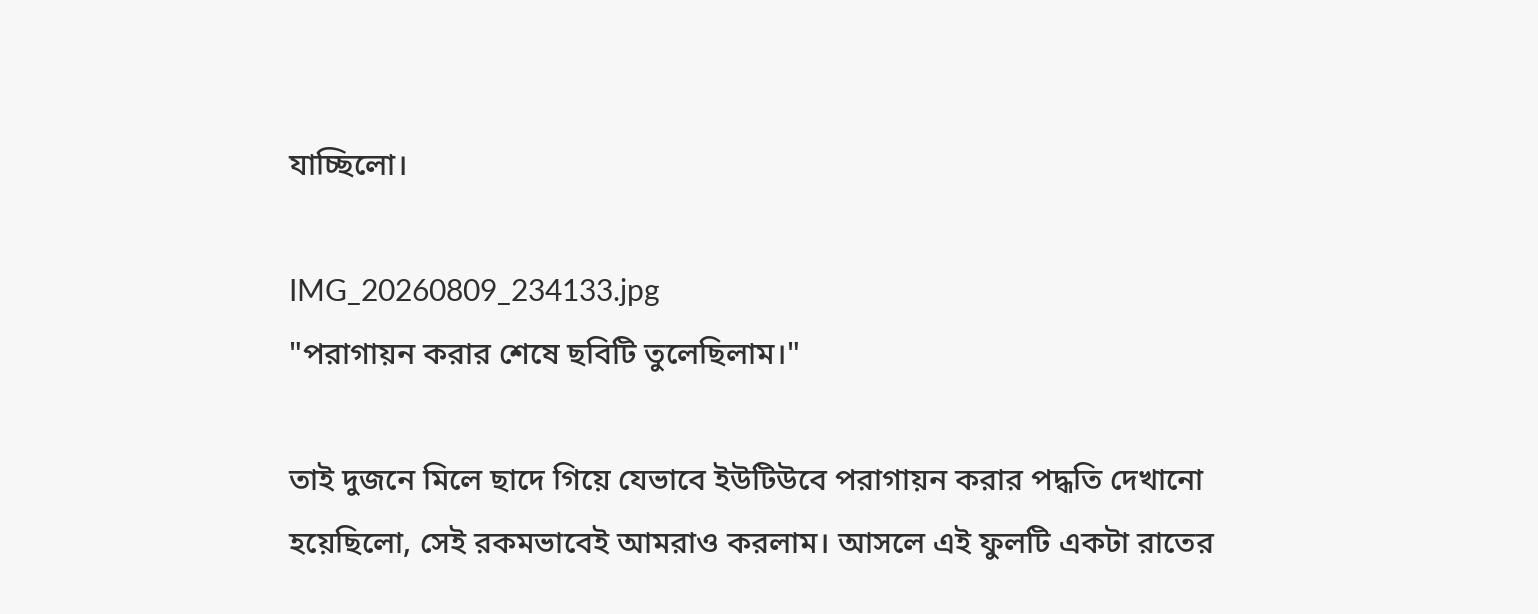যাচ্ছিলো।

IMG_20260809_234133.jpg
"পরাগায়ন করার শেষে ছবিটি তুলেছিলাম।"

তাই দুজনে মিলে ছাদে গিয়ে যেভাবে ইউটিউবে পরাগায়ন করার পদ্ধতি দেখানো হয়েছিলো, সেই রকমভাবেই আমরাও করলাম। আসলে এই ফুলটি একটা রাতের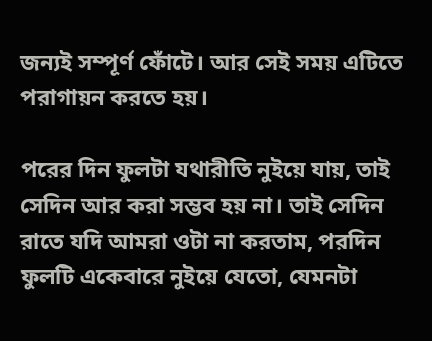জন্যই সম্পূর্ণ ফোঁটে। আর সেই সময় এটিতে পরাগায়ন করতে হয়।

পরের দিন ফুলটা যথারীতি নুইয়ে যায়, তাই সেদিন আর করা সম্ভব হয় না। তাই সেদিন রাতে যদি আমরা ওটা না করতাম, পরদিন ফুলটি একেবারে নুইয়ে যেতো, যেমনটা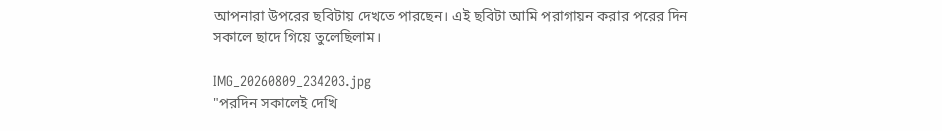আপনারা উপরের ছবিটায় দেখতে পারছেন। এই ছবিটা আমি পরাগায়ন করার পরের দিন সকালে ছাদে গিয়ে তুলেছিলাম।

IMG_20260809_234203.jpg
"পরদিন সকালেই দেখি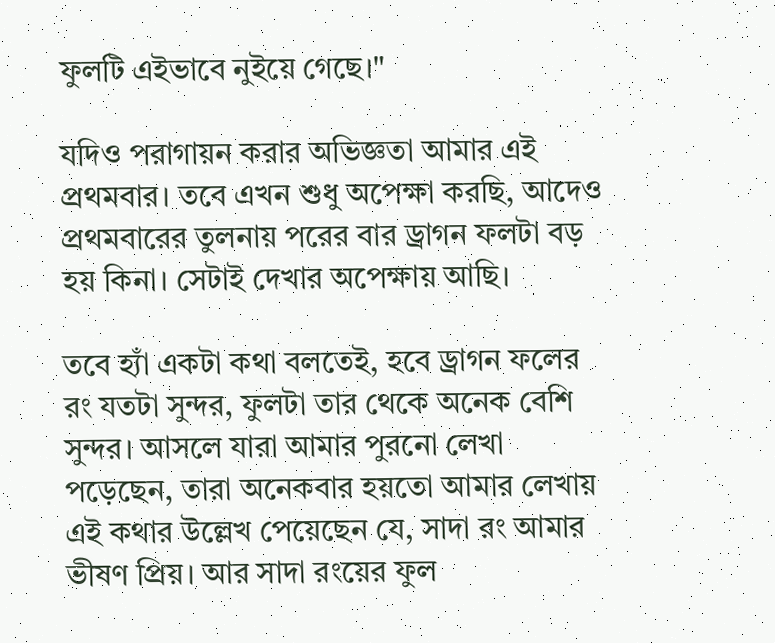ফুলটি এইভাবে নুইয়ে গেছে।"

যদিও পরাগায়ন করার অভিজ্ঞতা আমার এই প্রথমবার। তবে এখন শুধু অপেক্ষা করছি, আদেও প্রথমবারের তুলনায় পরের বার ড্রাগন ফলটা বড় হয় কিনা। সেটাই দেখার অপেক্ষায়‌ আছি।

তবে হ্যাঁ একটা কথা বলতেই, হবে ড্রাগন ফলের রং যতটা সুন্দর, ফুলটা তার থেকে অনেক বেশি সুন্দর। আসলে যারা আমার পুরনো লেখা পড়েছেন, তারা অনেকবার হয়তো আমার লেখায় এই কথার উল্লেখ পেয়েছেন যে, সাদা রং আমার ভীষণ প্রিয়। আর সাদা রংয়ের ফুল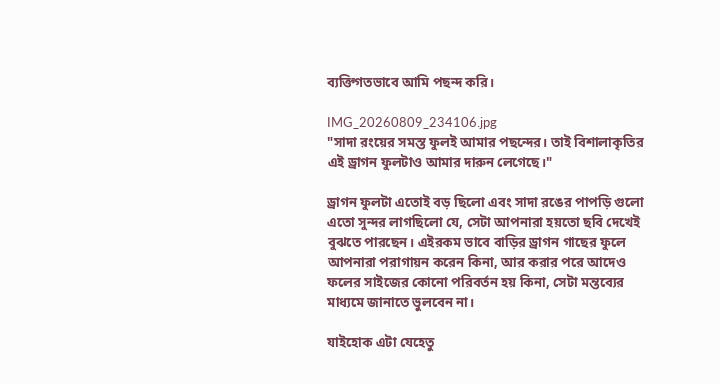ব্যক্তিগতভাবে আমি পছন্দ করি।

IMG_20260809_234106.jpg
"সাদা রংয়ের সমস্ত ফুল‌ই আমার পছন্দের। তাই বিশালাকৃতির এই ড্রাগন ফুলটাও আমার দারুন লেগেছে।"

ড্রাগন ফুলটা এতোই বড় ছিলো এবং সাদা রঙের পাপড়ি গুলো এতো সুন্দর লাগছিলো যে, সেটা আপনারা হয়তো ছবি দেখেই বুঝতে পারছেন। এইরকম ভাবে বাড়ির ড্রাগন গাছের ফুলে আপনারা পরাগায়ন করেন কিনা, আর করার পরে আদেও ফলের সাইজের কোনো পরিবর্তন হয় কিনা, সেটা মন্তব্যের মাধ্যমে জানাতে ভুলবেন না।

যাইহোক এটা যেহেতু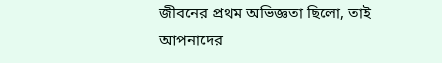জীবনের প্রথম অভিজ্ঞতা ছিলো, তাই আপনাদের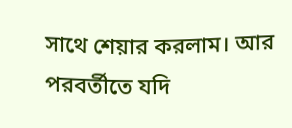সাথে শেয়ার করলাম। আর পরবর্তীতে যদি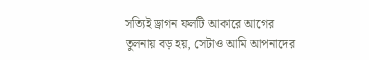সত্যিই ড্রাগন ফলটি আকারে আগের তুলনায় বড় হয়, সেটাও আমি আপনাদের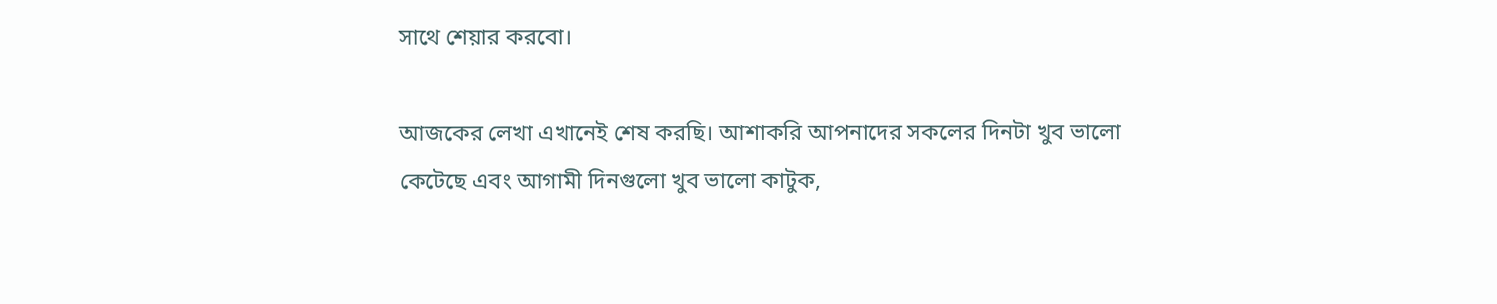সাথে শেয়ার করবো।

আজকের লেখা এখানেই শেষ করছি। আশাকরি আপনাদের সকলের দিনটা খুব ভালো কেটেছে এবং আগামী দিনগুলো খুব ভালো কাটুক,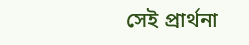সেই প্রার্থনা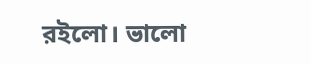রইলো। ভালো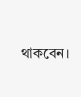থাকবেন।